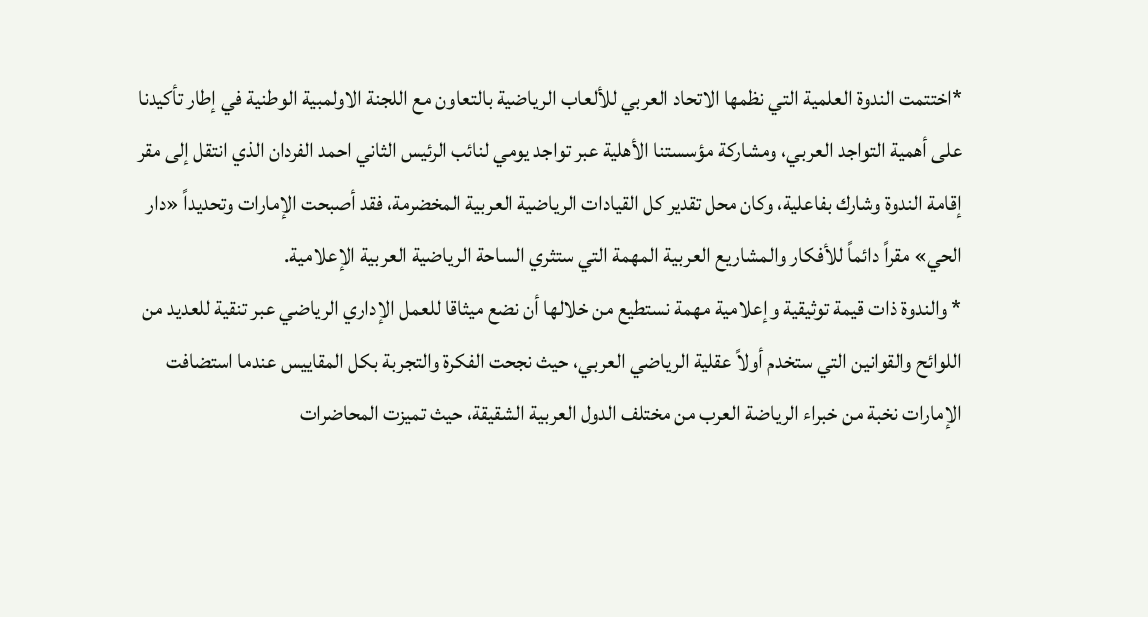*اختتمت الندوة العلمية التي نظمها الاتحاد العربي للألعاب الرياضية بالتعاون مع اللجنة الاولمبية الوطنية في إطار تأكيدنا على أهمية التواجد العربي، ومشاركة مؤسستنا الأهلية عبر تواجد يومي لنائب الرئيس الثاني احمد الفردان الذي انتقل إلى مقر إقامة الندوة وشارك بفاعلية، وكان محل تقدير كل القيادات الرياضية العربية المخضرمة، فقد أصبحت الإمارات وتحديداً «دار الحي» مقراً دائماً للأفكار والمشاريع العربية المهمة التي ستثري الساحة الرياضية العربية الإعلامية.
* والندوة ذات قيمة توثيقية وإعلامية مهمة نستطيع من خلالها أن نضع ميثاقا للعمل الإداري الرياضي عبر تنقية للعديد من اللوائح والقوانين التي ستخدم أولاً عقلية الرياضي العربي، حيث نجحت الفكرة والتجربة بكل المقاييس عندما استضافت الإمارات نخبة من خبراء الرياضة العرب من مختلف الدول العربية الشقيقة، حيث تميزت المحاضرات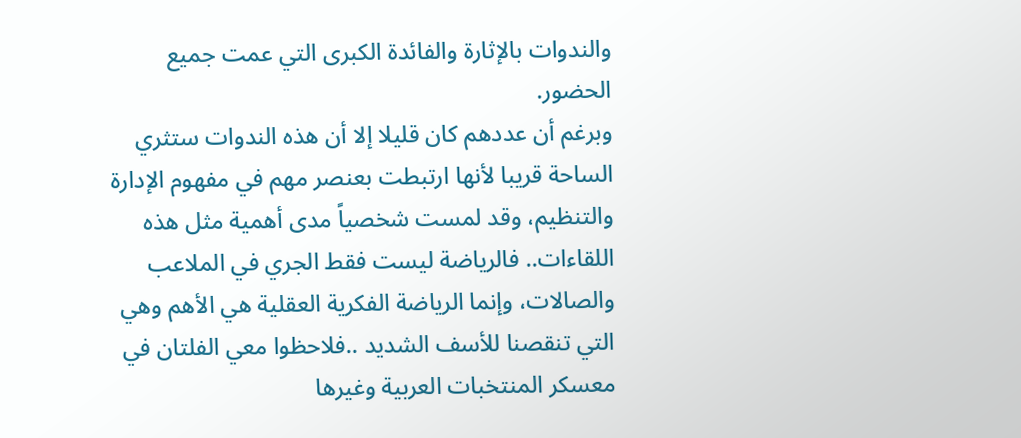والندوات بالإثارة والفائدة الكبرى التي عمت جميع الحضور.
وبرغم أن عددهم كان قليلا إلا أن هذه الندوات ستثري الساحة قريبا لأنها ارتبطت بعنصر مهم في مفهوم الإدارة والتنظيم، وقد لمست شخصياً مدى أهمية مثل هذه اللقاءات.. فالرياضة ليست فقط الجري في الملاعب والصالات، وإنما الرياضة الفكرية العقلية هي الأهم وهي التي تنقصنا للأسف الشديد ..فلاحظوا معي الفلتان في معسكر المنتخبات العربية وغيرها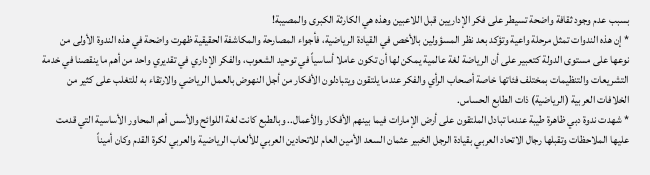بسبب عدم وجود ثقافة واضحة تسيطر على فكر الإداريين قبل اللاعبين وهذه هي الكارثة الكبرى والمصيبة!
* إن هذه الندوات تمثل مرحلة واعية وتؤكد بعد نظر المسؤولين بالأخص في القيادة الرياضية، فأجواء المصارحة والمكاشفة الحقيقية ظهرت واضحة في هذه الندوة الأولى من نوعها على مستوى الدولة كتعبير على أن الرياضة لغة عالمية يمكن لها أن تكون عاملا أساسياً في توحيد الشعوب، والفكر الإداري في تقديري واحد من أهم ما ينقصنا في خدمة التشريعات والتنظيمات بمختلف فئاتها خاصة أصحاب الرأي والفكر عندما يلتقون ويتبادلون الأفكار من أجل النهوض بالعمل الرياضي والارتقاء به للتغلب على كثير من الخلافات العربية (الرياضية) ذات الطابع الحساس.
* شهدت ندوة دبي ظاهرة طيبة عندما تبادل الملتقون على أرض الإمارات فيما بينهم الأفكار والأعمال.. وبالطبع كانت لغة اللوائح والأسس أهم المحاور الأساسية التي قدمت عليها الملاحظات وتقبلها رجال الاتحاد العربي بقيادة الرجل الخبير عثمان السعد الأمين العام للاتحادين العربي للألعاب الرياضية والعربي لكرة القدم وكان أميناً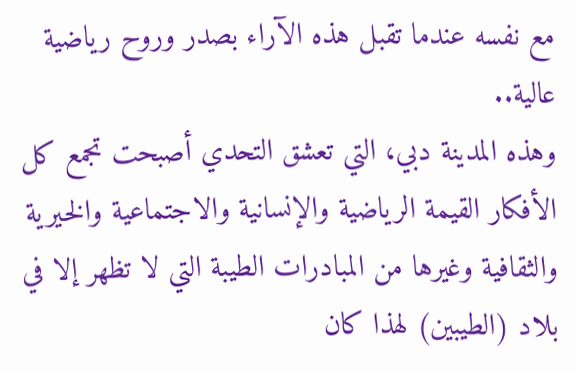مع نفسه عندما تقبل هذه الآراء بصدر وروح رياضية عالية..
وهذه المدينة دبي، التي تعشق التحدي أصبحت تجمع كل الأفكار القيمة الرياضية والإنسانية والاجتماعية والخيرية والثقافية وغيرها من المبادرات الطيبة التي لا تظهر إلا في بلاد (الطيبين) لهذا كان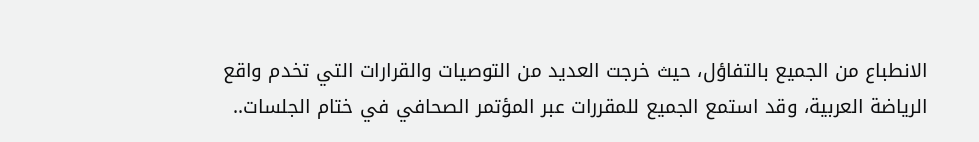الانطباع من الجميع بالتفاؤل، حيث خرجت العديد من التوصيات والقرارات التي تخدم واقع الرياضة العربية، وقد استمع الجميع للمقررات عبر المؤتمر الصحافي في ختام الجلسات..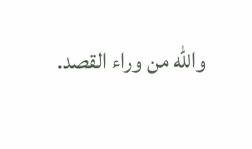والله من وراء القصد.